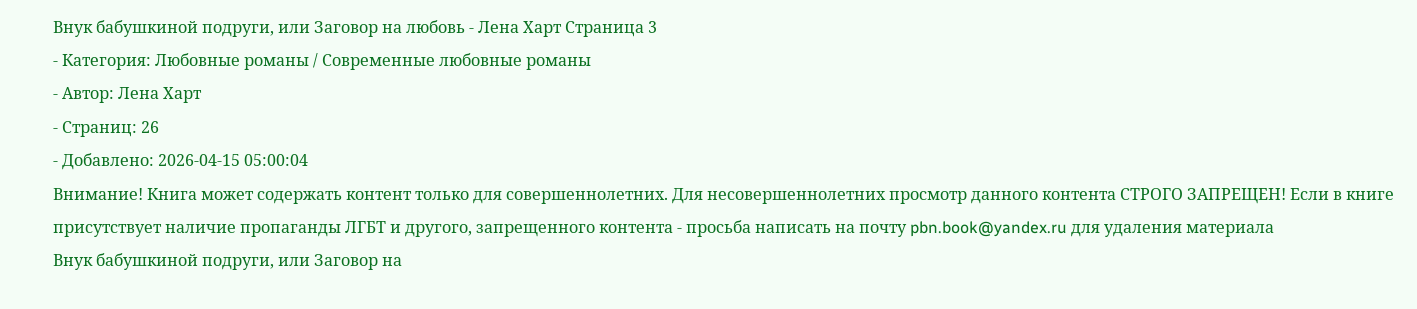Внук бабушкиной подруги, или Заговор на любовь - Лена Харт Страница 3
- Категория: Любовные романы / Современные любовные романы
- Автор: Лена Харт
- Страниц: 26
- Добавлено: 2026-04-15 05:00:04
Внимание! Книга может содержать контент только для совершеннолетних. Для несовершеннолетних просмотр данного контента СТРОГО ЗАПРЕЩЕН! Если в книге присутствует наличие пропаганды ЛГБТ и другого, запрещенного контента - просьба написать на почту pbn.book@yandex.ru для удаления материала
Внук бабушкиной подруги, или Заговор на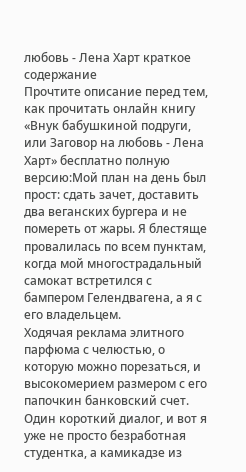любовь - Лена Харт краткое содержание
Прочтите описание перед тем, как прочитать онлайн книгу «Внук бабушкиной подруги, или Заговор на любовь - Лена Харт» бесплатно полную версию:Мой план на день был прост: сдать зачет, доставить два веганских бургера и не помереть от жары. Я блестяще провалилась по всем пунктам, когда мой многострадальный самокат встретился с бампером Гелендвагена, а я с его владельцем.
Ходячая реклама элитного парфюма с челюстью, о которую можно порезаться, и высокомерием размером с его папочкин банковский счет. Один короткий диалог, и вот я уже не просто безработная студентка, а камикадзе из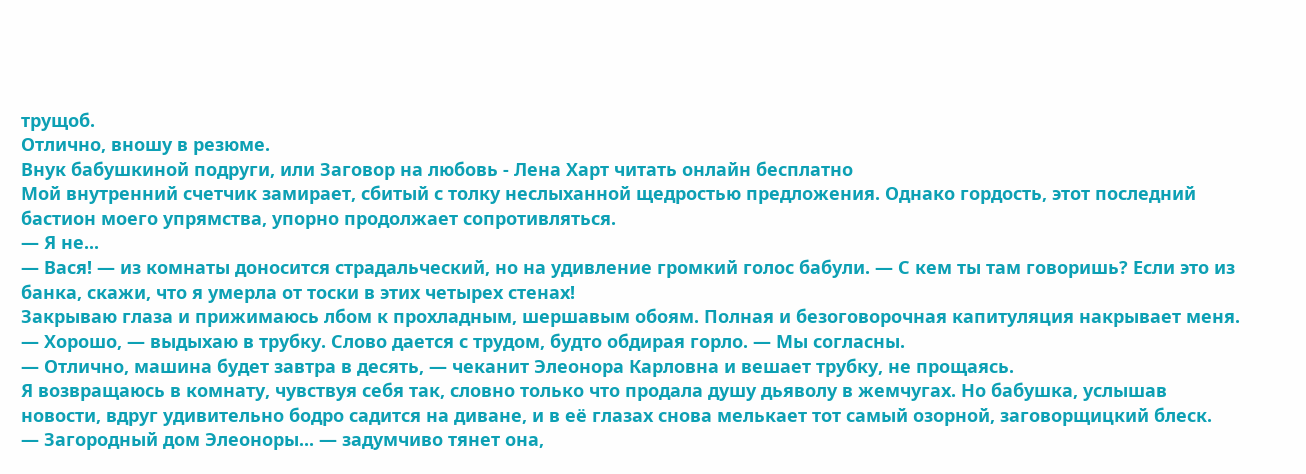трущоб.
Отлично, вношу в резюме.
Внук бабушкиной подруги, или Заговор на любовь - Лена Харт читать онлайн бесплатно
Мой внутренний счетчик замирает, сбитый с толку неслыханной щедростью предложения. Однако гордость, этот последний бастион моего упрямства, упорно продолжает сопротивляться.
— Я не...
— Вася! — из комнаты доносится страдальческий, но на удивление громкий голос бабули. — С кем ты там говоришь? Если это из банка, скажи, что я умерла от тоски в этих четырех стенах!
Закрываю глаза и прижимаюсь лбом к прохладным, шершавым обоям. Полная и безоговорочная капитуляция накрывает меня.
— Хорошо, — выдыхаю в трубку. Слово дается с трудом, будто обдирая горло. — Мы согласны.
— Отлично, машина будет завтра в десять, — чеканит Элеонора Карловна и вешает трубку, не прощаясь.
Я возвращаюсь в комнату, чувствуя себя так, словно только что продала душу дьяволу в жемчугах. Но бабушка, услышав новости, вдруг удивительно бодро садится на диване, и в её глазах снова мелькает тот самый озорной, заговорщицкий блеск.
— Загородный дом Элеоноры... — задумчиво тянет она,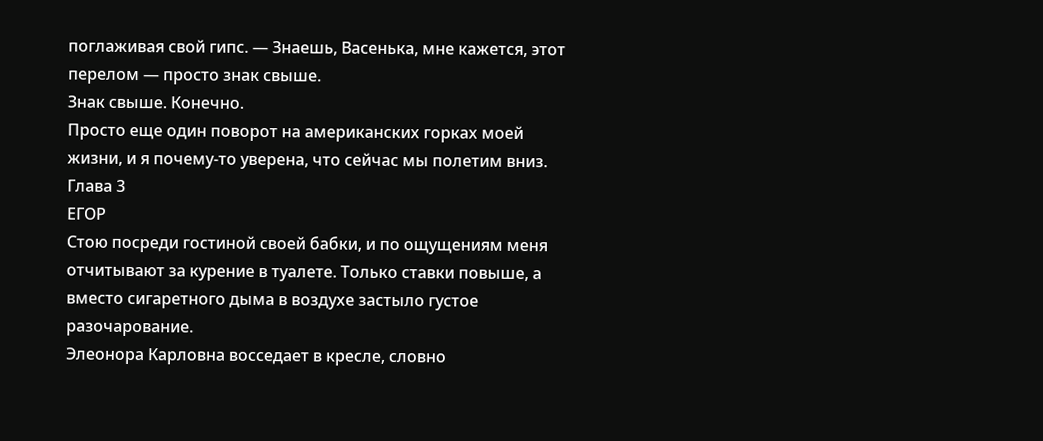поглаживая свой гипс. — Знаешь, Васенька, мне кажется, этот перелом — просто знак свыше.
Знак свыше. Конечно.
Просто еще один поворот на американских горках моей жизни, и я почему-то уверена, что сейчас мы полетим вниз.
Глава 3
ЕГОР
Стою посреди гостиной своей бабки, и по ощущениям меня отчитывают за курение в туалете. Только ставки повыше, а вместо сигаретного дыма в воздухе застыло густое разочарование.
Элеонора Карловна восседает в кресле, словно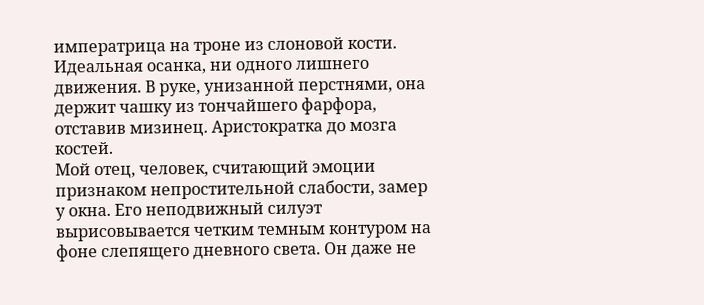императрица на троне из слоновой кости. Идеальная осанка, ни одного лишнего движения. В руке, унизанной перстнями, она держит чашку из тончайшего фарфора, отставив мизинец. Аристократка до мозга костей.
Мой отец, человек, считающий эмоции признаком непростительной слабости, замер у окна. Его неподвижный силуэт вырисовывается четким темным контуром на фоне слепящего дневного света. Он даже не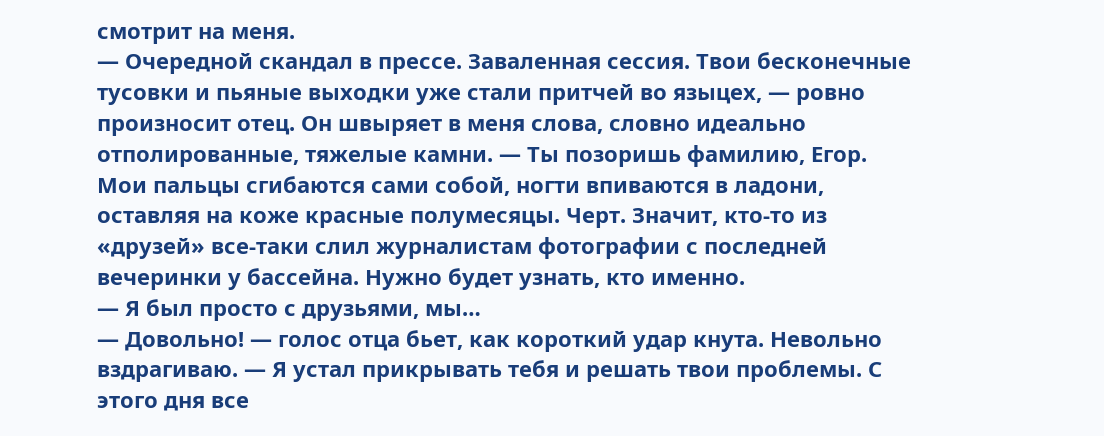смотрит на меня.
— Очередной скандал в прессе. Заваленная сессия. Твои бесконечные тусовки и пьяные выходки уже стали притчей во языцех, — ровно произносит отец. Он швыряет в меня слова, словно идеально отполированные, тяжелые камни. — Ты позоришь фамилию, Егор.
Мои пальцы сгибаются сами собой, ногти впиваются в ладони, оставляя на коже красные полумесяцы. Черт. Значит, кто-то из «друзей» все-таки слил журналистам фотографии с последней вечеринки у бассейна. Нужно будет узнать, кто именно.
— Я был просто с друзьями, мы…
— Довольно! — голос отца бьет, как короткий удар кнута. Невольно вздрагиваю. — Я устал прикрывать тебя и решать твои проблемы. С этого дня все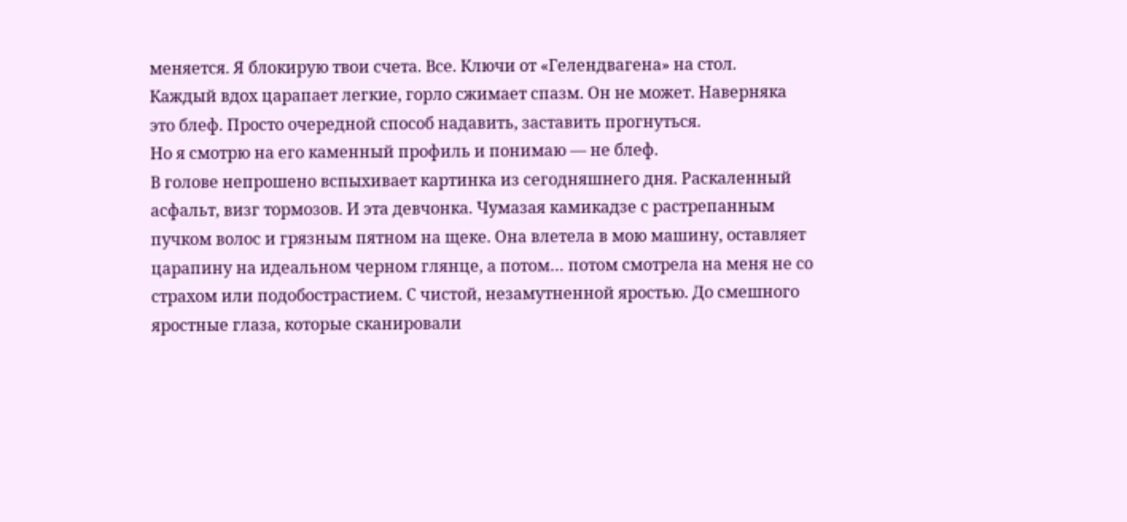меняется. Я блокирую твои счета. Все. Ключи от «Гелендвагена» на стол.
Каждый вдох царапает легкие, горло сжимает спазм. Он не может. Наверняка это блеф. Просто очередной способ надавить, заставить прогнуться.
Но я смотрю на его каменный профиль и понимаю — не блеф.
В голове непрошено вспыхивает картинка из сегодняшнего дня. Раскаленный асфальт, визг тормозов. И эта девчонка. Чумазая камикадзе с растрепанным пучком волос и грязным пятном на щеке. Она влетела в мою машину, оставляет царапину на идеальном черном глянце, а потом… потом смотрела на меня не со страхом или подобострастием. С чистой, незамутненной яростью. До смешного яростные глаза, которые сканировали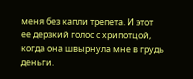меня без капли трепета. И этот ее дерзкий голос с хрипотцой, когда она швырнула мне в грудь деньги.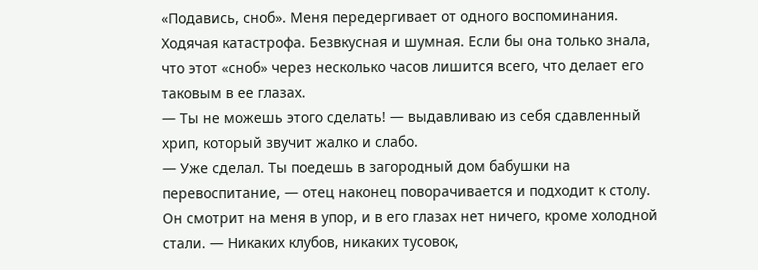«Подавись, сноб». Меня передергивает от одного воспоминания. Ходячая катастрофа. Безвкусная и шумная. Если бы она только знала, что этот «сноб» через несколько часов лишится всего, что делает его таковым в ее глазах.
— Ты не можешь этого сделать! — выдавливаю из себя сдавленный хрип, который звучит жалко и слабо.
— Уже сделал. Ты поедешь в загородный дом бабушки на перевоспитание, — отец наконец поворачивается и подходит к столу. Он смотрит на меня в упор, и в его глазах нет ничего, кроме холодной стали. — Никаких клубов, никаких тусовок,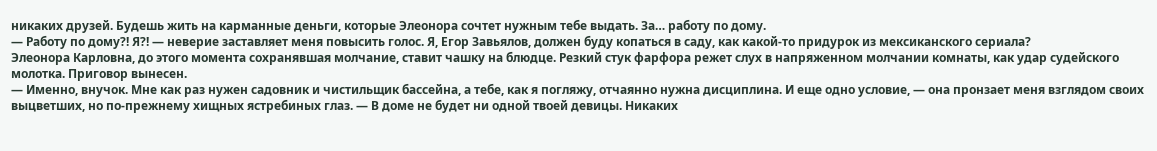никаких друзей. Будешь жить на карманные деньги, которые Элеонора сочтет нужным тебе выдать. За… работу по дому.
— Работу по дому?! Я?! — неверие заставляет меня повысить голос. Я, Егор Завьялов, должен буду копаться в саду, как какой-то придурок из мексиканского сериала?
Элеонора Карловна, до этого момента сохранявшая молчание, ставит чашку на блюдце. Резкий стук фарфора режет слух в напряженном молчании комнаты, как удар судейского молотка. Приговор вынесен.
— Именно, внучок. Мне как раз нужен садовник и чистильщик бассейна, а тебе, как я погляжу, отчаянно нужна дисциплина. И еще одно условие, — она пронзает меня взглядом своих выцветших, но по-прежнему хищных ястребиных глаз. — В доме не будет ни одной твоей девицы. Никаких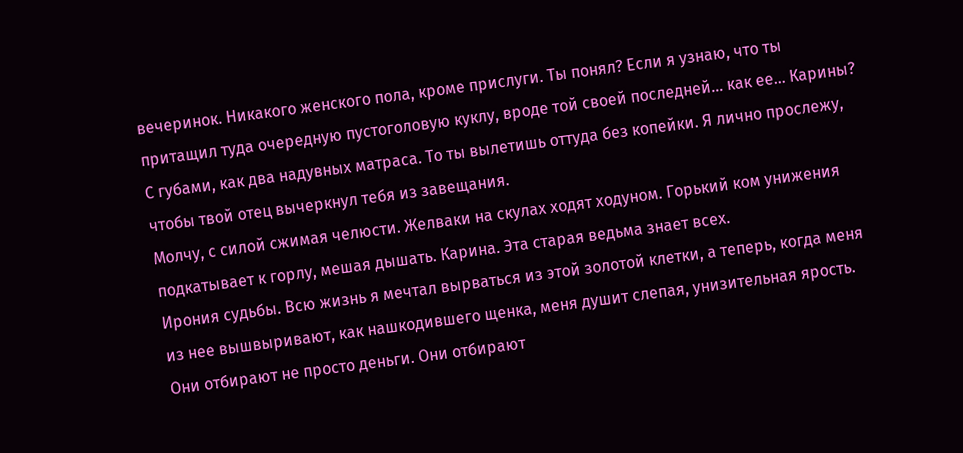вечеринок. Никакого женского пола, кроме прислуги. Ты понял? Если я узнаю, что ты притащил туда очередную пустоголовую куклу, вроде той своей последней… как ее… Карины? С губами, как два надувных матраса. То ты вылетишь оттуда без копейки. Я лично прослежу, чтобы твой отец вычеркнул тебя из завещания.
Молчу, с силой сжимая челюсти. Желваки на скулах ходят ходуном. Горький ком унижения подкатывает к горлу, мешая дышать. Карина. Эта старая ведьма знает всех.
Ирония судьбы. Всю жизнь я мечтал вырваться из этой золотой клетки, а теперь, когда меня из нее вышвыривают, как нашкодившего щенка, меня душит слепая, унизительная ярость. Они отбирают не просто деньги. Они отбирают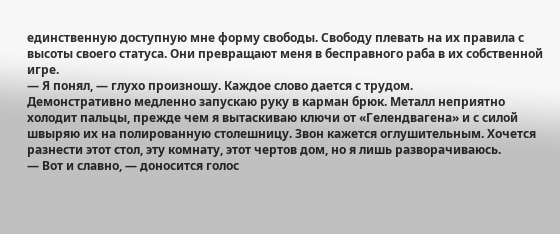единственную доступную мне форму свободы. Свободу плевать на их правила с высоты своего статуса. Они превращают меня в бесправного раба в их собственной игре.
— Я понял, — глухо произношу. Каждое слово дается с трудом.
Демонстративно медленно запускаю руку в карман брюк. Металл неприятно холодит пальцы, прежде чем я вытаскиваю ключи от «Гелендвагена» и с силой швыряю их на полированную столешницу. Звон кажется оглушительным. Хочется разнести этот стол, эту комнату, этот чертов дом, но я лишь разворачиваюсь.
— Вот и славно, — доносится голос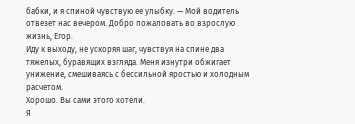бабки, и я спиной чувствую ее улыбку. — Мой водитель отвезет нас вечером. Добро пожаловать во взрослую жизнь, Егор.
Иду к выходу, не ускоряя шаг, чувствуя на спине два тяжелых, буравящих взгляда. Меня изнутри обжигает унижение, смешиваясь с бессильной яростью и холодным расчетом.
Хорошо. Вы сами этого хотели.
Я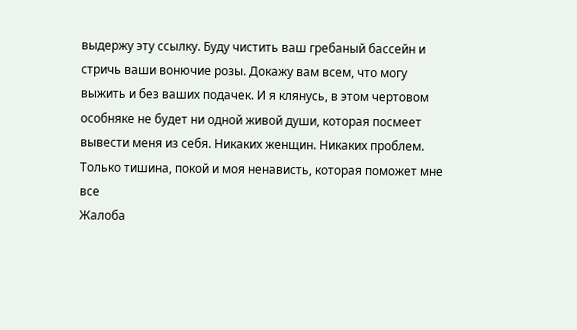выдержу эту ссылку. Буду чистить ваш гребаный бассейн и стричь ваши вонючие розы. Докажу вам всем, что могу выжить и без ваших подачек. И я клянусь, в этом чертовом особняке не будет ни одной живой души, которая посмеет вывести меня из себя. Никаких женщин. Никаких проблем. Только тишина, покой и моя ненависть, которая поможет мне все
Жалоба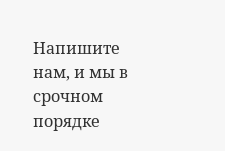Напишите нам, и мы в срочном порядке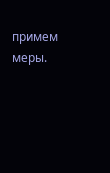примем меры.